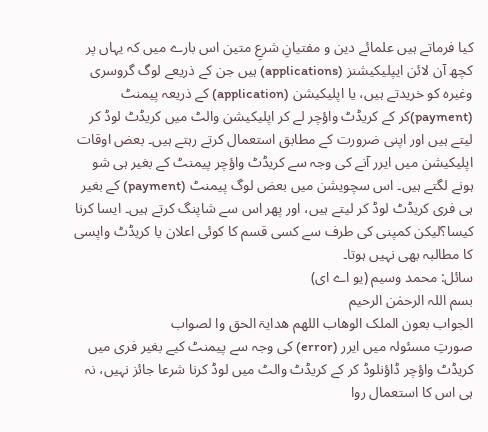کیا فرماتے ہیں علمائے دین و مفتیانِ شرعِ متین اس بارے میں کہ یہاں پر کچھ آن لائن ایپلیکیشنز (applications) ہیں جن کے ذریعے لوگ گروسری وغیرہ کو خریدتے ہیں، یا اپلیکیشن (application) کے ذریعہ پیمنٹ (payment)کر کے کریڈٹ واؤچر لے کر اپلیکیشن والٹ میں کریڈٹ لوڈ کر لیتے ہیں اور اپنی ضرورت کے مطابق استعمال کرتے رہتے ہیں۔ بعض اوقات اپلیکیشن میں ایرر آنے کی وجہ سے کریڈٹ واؤچر پیمنٹ کے بغیر ہی شو ہونے لگتے ہیں۔ اس سچویشن میں بعض لوگ پیمنٹ (payment) کے بغیر ہی فری کریڈٹ لوڈ کر لیتے ہیں، اور پھر اس سے شاپنگ کرتے ہیں۔ ایسا کرنا کیسا؟لیکن کمپنی کی طرف سے کسی قسم کا کوئی اعلان یا کریڈٹ واپسی کا مطالبہ بھی نہیں ہوتا۔
سائل: محمد وسیم (یو اے ای)
بسم اللہ الرحمٰن الرحیم
الجواب بعون الملک الوھاب اللھم ھدایۃ الحق وا لصواب
صورتِ مسئولہ میں ایرر (error) کی وجہ سے پیمنٹ کیے بغیر فری میں کریڈٹ واؤچر ڈاؤنلوڈ کر کے کریڈٹ والٹ میں لوڈ کرنا شرعا جائز نہیں، نہ ہی اس کا استعمال روا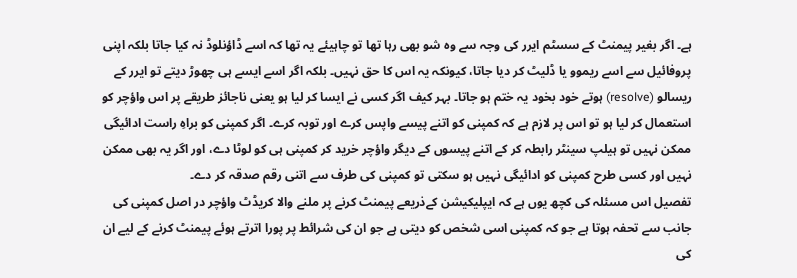ہے۔ اگر بغیر پیمنٹ کے سسٹم ایرر کی وجہ سے وہ شو بھی رہا تھا تو چاہیئے یہ تھا کہ اسے ڈاؤنلوڈ نہ کیا جاتا بلکہ اپنی پروفائیل سے اسے ریموو یا ڈلیٹ کر دیا جاتا، کیونکہ یہ اس کا حق نہیں۔ بلکہ اگر اسے ایسے ہی چھوڑ دیتے تو ایرر کے ریسالو (resolve) ہوتے خود بخود یہ ختم ہو جاتا۔ بہر کیف اگر کسی نے ایسا کر لیا ہو یعنی ناجائز طریقے پر اس واؤچر کو استعمال کر لیا ہو تو اس پر لازم ہے کہ کمپنی کو اتنے پیسے واپس کرے اور توبہ کرے۔ اگر کمپنی کو براہِ راست ادائیگی ممکن نہیں تو ہیلپ سینٹر رابطہ کر کے اتنے پیسوں کے دیگر واؤچر خرید کر کمپنی ہی کو لوٹا دے، اور اگر یہ بھی ممکن نہیں اور کسی طرح کمپنی کو ادائیگی نہیں ہو سکتی تو کمپنی کی طرف سے اتنی رقم صدقہ کر دے۔
تفصیل اس مسئلہ کی کچھ یوں ہے کہ ایپلیکیشن کےذریعے پیمنٹ کرنے پر ملنے والا کریڈٹ واؤچر در اصل کمپنی کی جانب سے تحفہ ہوتا ہے جو کہ کمپنی اسی شخص کو دیتی ہے جو ان کی شرائط پر پورا اترتے ہوئے پیمنٹ کرنے کے لیے ان کی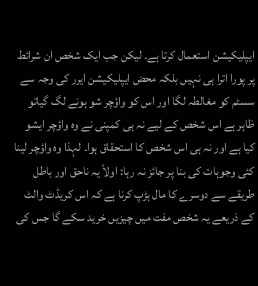ایپلیکیشن استعمال کرتا ہے۔ لیکن جب ایک شخص ان شرائط پر پورا اترا ہی نہیں بلکہ محض ایپلیکیشن ایرر کی وجہ سے سسٹم کو مغالطہ لگا اور اس کو واؤچر شو ہونے لگ گیاتو ظاہر ہے اس شخص کے لیے نہ ہی کمپنی نے وہ واؤچر ایشو کیا ہے اور نہ ہی اس شخص کا استحقاق ہوا۔ لہذا وہ واؤچر لینا کئی وجوہات کی بنا پر جائز نہ رہا: اولاً یہ ناحق اور باطل طریقے سے دوسرے کا مال ہڑپ کرنا ہے کہ اس کریڈٹ والٹ کے ذریعے یہ شخص مفت میں چیزیں خرید سکے گا جس کی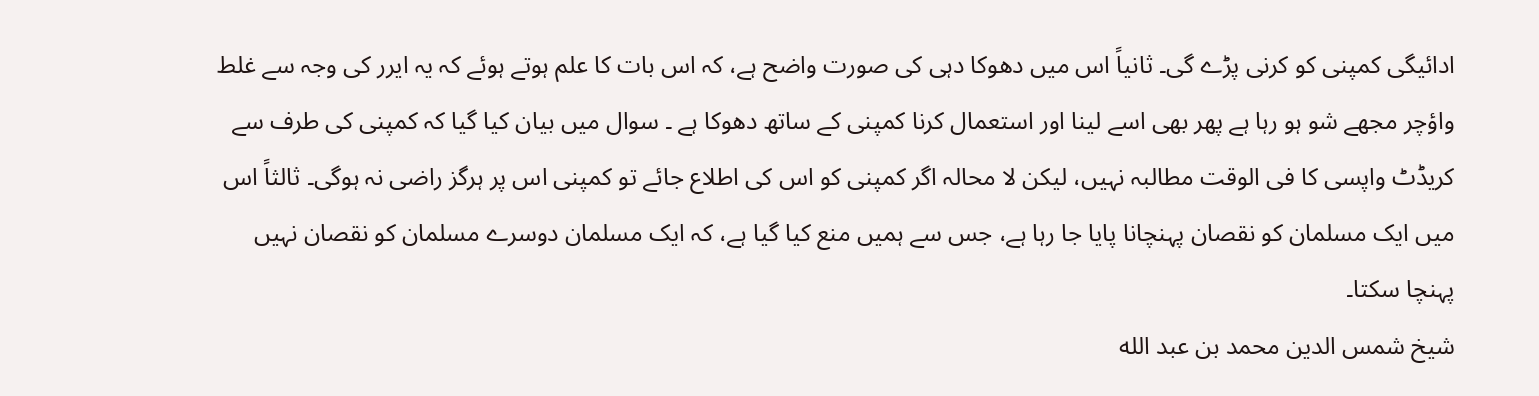ادائیگی کمپنی کو کرنی پڑے گی۔ ثانیاً اس میں دھوکا دہی کی صورت واضح ہے، کہ اس بات کا علم ہوتے ہوئے کہ یہ ایرر کی وجہ سے غلط واؤچر مجھے شو ہو رہا ہے پھر بھی اسے لینا اور استعمال کرنا کمپنی کے ساتھ دھوکا ہے ۔ سوال میں بیان کیا گیا کہ کمپنی کی طرف سے کریڈٹ واپسی کا فی الوقت مطالبہ نہیں، لیکن لا محالہ اگر کمپنی کو اس کی اطلاع جائے تو کمپنی اس پر ہرگز راضی نہ ہوگی۔ ثالثاً اس میں ایک مسلمان کو نقصان پہنچانا پایا جا رہا ہے، جس سے ہمیں منع کیا گیا ہے، کہ ایک مسلمان دوسرے مسلمان کو نقصان نہیں پہنچا سکتا۔
شیخ شمس الدين محمد بن عبد الله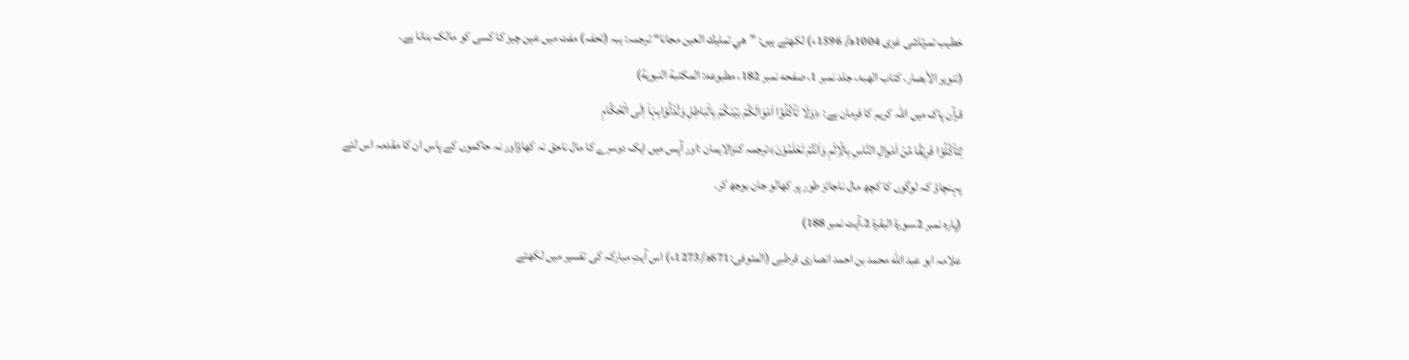خطيب تمرتاشی غزی 1004ھ/ 1596ء) لکھتے ہیں: ”هي تمليك العين مجانا“ ترجمہ: ہبہ (تحفہ) مفت میں عین چیز کا کسی کو مالک بنانا ہے۔
(تنوير الأبصار، کتاب الهبۃ، جلد نمبر 1، صفحه نمبر 182، مطبوعه: المکتبة النبوية)
قرآن پاک میں اللہ کریم کا فرمان ہے: ﴿وَلَا تَاۡکُلُوۡۤا اَمْوَالَکُمۡ بَیْنَکُمْ بِالْبَاطِلِ وَتُدْلُوۡابِہَاۤ اِلَی الْحُکَّامِ
لِتَاۡکُلُوۡا فَرِیۡقًا مِّنْ اَمْوالِ النَّاسِ بِالۡاِثْمِ وَاَنۡتُمْ تَعْلَمُوۡنَ﴾ترجمہ کنزالایمان :اور آپس میں ایک دوسرے کا مال ناحق نہ کھاؤاور نہ حاکموں کے پاس ان کا مقدمہ اس لئے پہنچاؤ کہ لوگوں کا کچھ مال ناجائز طور پر کھالو جان بوجھ کر۔
(پارہ نمبر 2،سورۃ البقرۃ 2،آیت نمبر 188)
علامہ ابو عبد الله محمد بن احمد انصاری قرطبی (المتوفی:671ھ/1273ء) اس آیتِ مبارکہ کی تفسیر میں لکھتے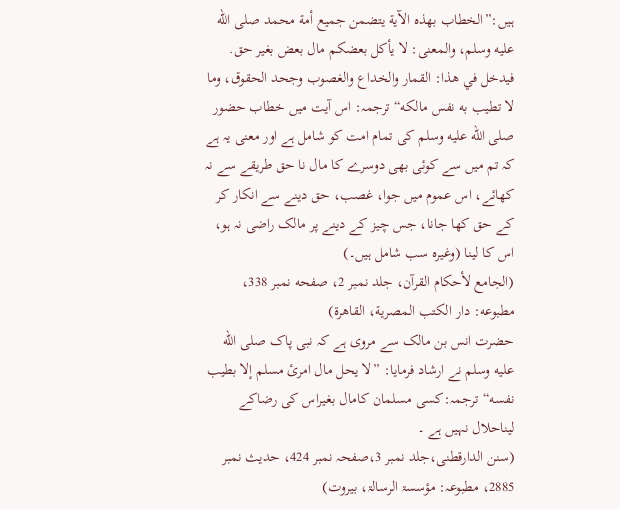ہیں:”الخطاب بهذه الآية يتضمن جميع أمة محمد صلى الله عليه وسلم، والمعنى: لا يأكل بعضكم مال بعض بغير حق. فيدخل في هذا: القمار والخداع والغصوب وجحد الحقوق، وما لا تطيب به نفس مالكه“ ترجمہ: اس آیت میں خطاب حضور صلى الله عليه وسلم کی تمام امت کو شامل ہے اور معنی یہ ہے کہ تم میں سے کوئی بھی دوسرے کا مال نا حق طریقے سے نہ کھائے، اس عموم میں جوا، غصب، حق دینے سے انکار کر کے حق کھا جانا، جس چیز کے دینے پر مالک راضی نہ ہو، اس کا لینا (وغیرہ سب شامل ہیں۔)
(الجامع لأحكام القرآن، جلد نمبر 2، صفحه نمبر 338، مطبوعه: دار الكتب المصرية، القاهرة)
حضرت انس بن مالک سے مروی ہے کہ نبی پاک صلى الله عليه وسلم نے ارشاد فرمایا: ”لا يحل مال امرئ مسلم إلا بطيب نفسه“ ترجمہ:کسی مسلمان کامال بغیراس کی رضاکے لیناحلال نہیں ہے ۔
(سنن الدارقطنی،جلد نمبر 3،صفحہ نمبر 424، حدیث نمبر 2885، مطبوعہ: مؤسسۃ الرسالۃ، بیروت)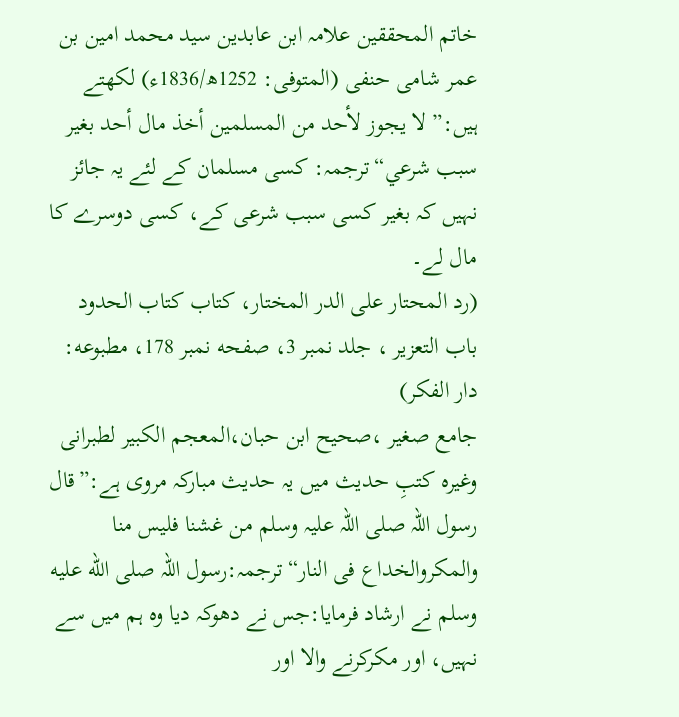خاتم المحققین علامہ ابن عابدين سید محمد امين بن عمر شامی حنفی (المتوفى: 1252ھ/1836ء) لکھتے ہیں:” لا يجوز لأحد من المسلمين أخذ مال أحد بغير سبب شرعي“ترجمہ: کسی مسلمان کے لئے یہ جائز نہیں کہ بغیر کسی سبب شرعی کے، کسی دوسرے کا مال لے۔
(رد المحتار علی الدر المختار، کتاب کتاب الحدود باب التعزیر ، جلد نمبر 3، صفحه نمبر 178، مطبوعه: دار الفکر)
جامع صغیر ،صحیح ابن حبان،المعجم الکبیر لطبرانی وغیرہ کتبِ حدیث میں یہ حدیث مبارکہ مروی ہے:”قال رسول اللہ صلی اللہ علیہ وسلم من غشنا فلیس منا والمکروالخداع فی النار“ترجمہ:رسول اللہ صلى الله عليه وسلم نے ارشاد فرمایا:جس نے دھوکہ دیا وہ ہم میں سے نہیں، اور مکرکرنے والا اور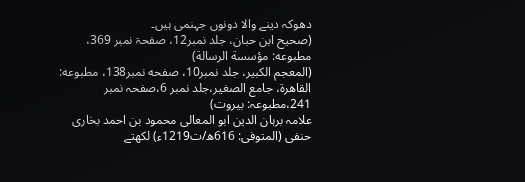دھوکہ دینے والا دونوں جہنمی ہیں۔
(صحیح ابن حبان، جلد نمبر12، صفحۃ نمبر 369، مطبوعه: مؤسسة الرسالة)
(المعجم الكبير، جلد نمبر10، صفحه نمبر138، مطبوعه: القاهرة، جامع الصغیر،جلد نمبر 6،صفحہ نمبر 241،مطبوعہ: بیروت)
علامہ برہان الدین ابو المعالی محمود بن احمد بخاری حنفی (المتوفى: 616ھ/ت1219ء) لکھتے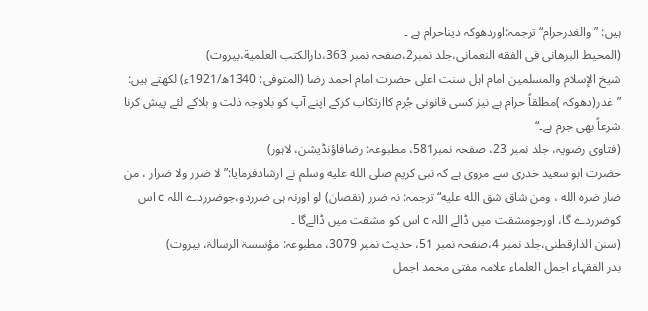ہیں: ” والغدرحرام“ترجمہ:اوردھوکہ دیناحرام ہے ۔
(المحيط البرهانی فی الفقه النعمانی،جلد نمبر2،صفحہ نمبر 363،دارالكتب العلمية،بيروت)
شیخ الإسلام والمسلمین امام اہل سنت اعلی حضرت امام احمد رضا (المتوفی: 1340ھ/1921ء) لکھتے ہیں: ”غدر(دھوکہ )مطلقاً حرام ہے نیز کسی قانونی جُرم کاارتکاب کرکے اپنے آپ کو بلاوجہ ذلت و بلاکے لئے پیش کرنا شرعاً بھی جرم ہے۔“
(فتاوی رضویہ، جلد نمبر 23، صفحہ نمبر581، مطبوعہ: رضافاؤنڈیشن، لاہور)
حضرت ابو سعید خدری سے مروی ہے کہ نبی کریم صلى الله عليه وسلم نے ارشادفرمایا:”لا ضرر ولا ضرار ، من ضار ضره الله ، ومن شاق شق الله عليه“ ترجمہ: نہ ضرر (نقصان) لو اورنہ ہی ضرردو،جوضرردے اللہ c اس کوضرردے گا، اورجومشقت میں ڈالے اللہ c اس کو مشقت میں ڈالےگا ۔
(سنن الدارقطنی،جلد نمبر 4،صفحہ نمبر 51، حدیث نمبر 3079، مطبوعہ: مؤسسۃ الرسالۃ، بیروت)
بدر الفقہاء اجمل العلماء علامہ مفتی محمد اجمل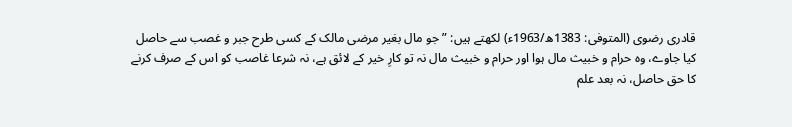قادری رضوی (المتوفی: 1383ھ/1963ء) لکھتے ہیں: ” جو مال بغیر مرضی مالک کے کسی طرح جبر و غصب سے حاصل کیا جاوے، وہ حرام و خبیث مال ہوا اور حرام و خبیث مال نہ تو کارِ خیر کے لائق ہے، نہ شرعا غاصب کو اس کے صرف کرنے کا حق حاصل، نہ بعد علم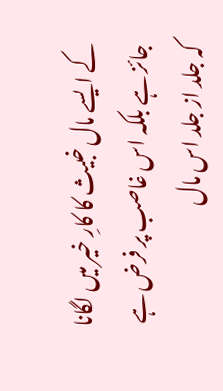کے ایسے مال خبیث کا کارِ خیر میں لگانا جائز ہے بلکہ اس غاصب پر فرض ہے کہ جلد از جلد اس مال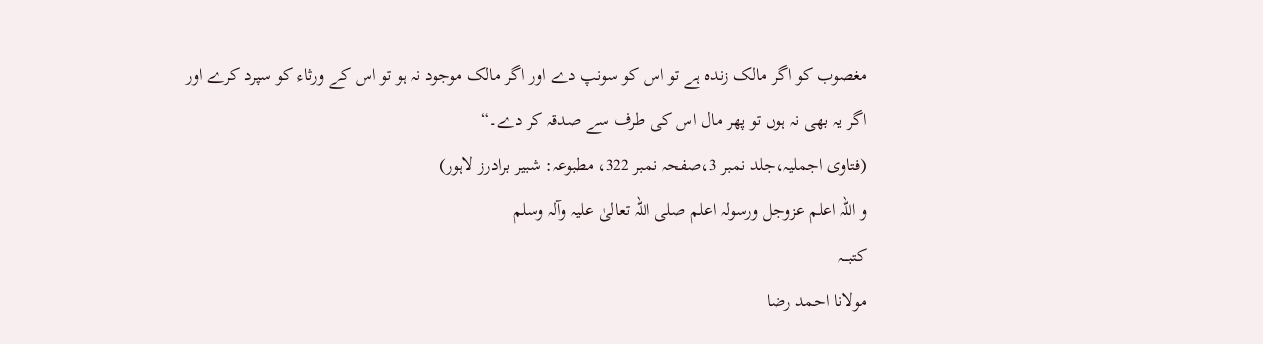مغصوب کو اگر مالک زندہ ہے تو اس کو سونپ دے اور اگر مالک موجود نہ ہو تو اس کے ورثاء کو سپرد کرے اور اگر یہ بھی نہ ہوں تو پھر مال اس کی طرف سے صدقہ کر دے۔“
(فتاوی اجملیہ،جلد نمبر 3،صفحہ نمبر 322، مطبوعہ: شبیر برادرز لاہور)
و اللہ اعلم عزوجل ورسولہ اعلم صلی اللہ تعالیٰ علیہ وآلہ وسلم
کتبـــہ
مولانا احمد رضا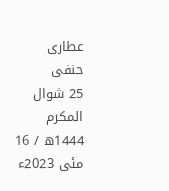عطاری حنفی
25 شوال المکرم 1444ھ / 16 مئی 2023ء